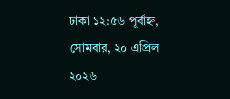ঢাকা ১২:৫৬ পূর্বাহ্ন, সোমবার, ২০ এপ্রিল ২০২৬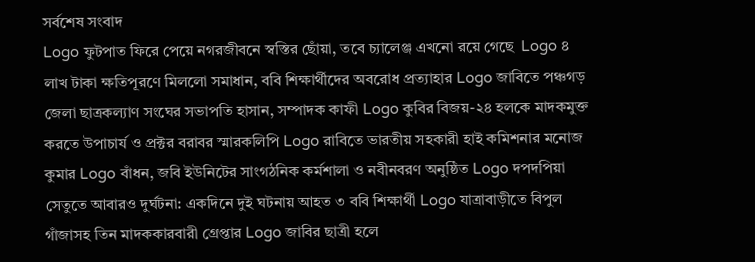সর্বশেষ সংবাদ
Logo ফুটপাত ফিরে পেয়ে নগরজীবনে স্বস্তির ছোঁয়া, তবে চ্যালেঞ্জ এখনো রয়ে গেছে  Logo ৪ লাখ টাকা ক্ষতিপূরণে মিললো সমাধান, ববি শিক্ষার্থীদের অবরোধ প্রত্যাহার Logo জাবিতে পঞ্চগড় জেলা ছাত্রকল্যাণ সংঘের সভাপতি হাসান, সম্পাদক কাফী Logo কুবির বিজয়-২৪ হলকে মাদকমুক্ত করতে উপাচার্য ও প্রক্টর বরাবর স্মারকলিপি Logo রাবিতে ভারতীয় সহকারী হাই কমিশনার মনোজ কুমার Logo বাঁধন, জবি ইউনিটের সাংগঠনিক কর্মশালা ও নবীনবরণ অনুষ্ঠিত Logo দপদপিয়া সেতুতে আবারও দুর্ঘটনা: একদিনে দুই ঘটনায় আহত ৩ ববি শিক্ষার্থী Logo যাত্রাবাড়ীতে বিপুল গাঁজাসহ তিন মাদককারবারী গ্রেপ্তার Logo জাবির ছাত্রী হলে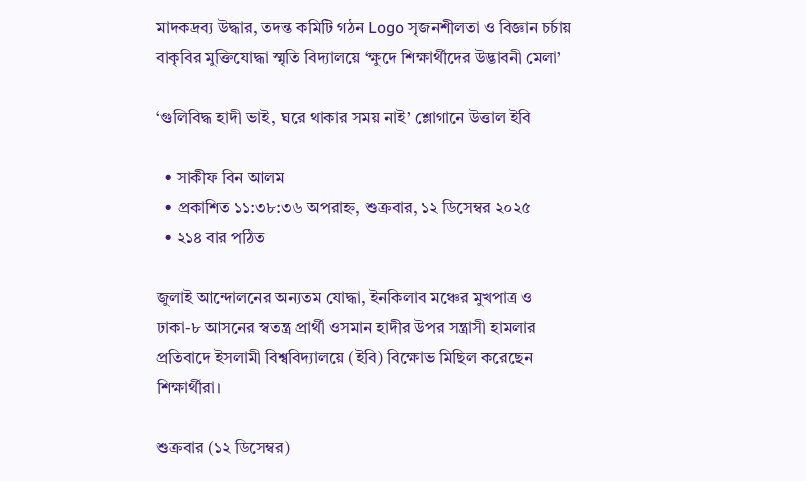মাদকদ্রব্য উদ্ধার, তদন্ত কমিটি গঠন Logo সৃজনশীলতা ও বিজ্ঞান চর্চায় বাকৃবির মুক্তিযোদ্ধা স্মৃতি বিদ্যালয়ে ‘ক্ষুদে শিক্ষার্থীদের উদ্ভাবনী মেলা’

‘গুলিবিদ্ধ হাদী ভাই, ঘরে থাকার সময় নাই’ শ্লোগানে উত্তাল ইবি

  • সাকীফ বিন আলম
  • প্রকাশিত ১১:৩৮:৩৬ অপরাহ্ন, শুক্রবার, ১২ ডিসেম্বর ২০২৫
  • ২১৪ বার পঠিত

জুলাই আন্দোলনের অন্যতম যোদ্ধা, ইনকিলাব মঞ্চের মুখপাত্র ও ঢাকা-৮ আসনের স্বতন্ত্র প্রার্থী ওসমান হাদীর উপর সন্ত্রাসী হামলার প্রতিবাদে ইসলামী বিশ্ববিদ্যালয়ে (ইবি) বিক্ষোভ মিছিল করেছেন শিক্ষার্থীরা।

শুক্রবার (১২ ডিসেম্বর)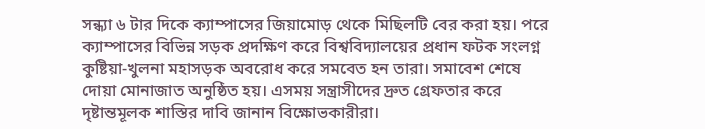সন্ধ্যা ৬ টার দিকে ক্যাম্পাসের জিয়ামোড় থেকে মিছিলটি বের করা হয়। পরে ক্যাম্পাসের বিভিন্ন সড়ক প্রদক্ষিণ করে বিশ্ববিদ্যালয়ের প্রধান ফটক সংলগ্ন কুষ্টিয়া-খুলনা মহাসড়ক অবরোধ করে সমবেত হন তারা। সমাবেশ শেষে দোয়া মোনাজাত অনুষ্ঠিত হয়। এসময় সন্ত্রাসীদের দ্রুত গ্রেফতার করে দৃষ্টান্তমূলক শাস্তির দাবি জানান বিক্ষোভকারীরা।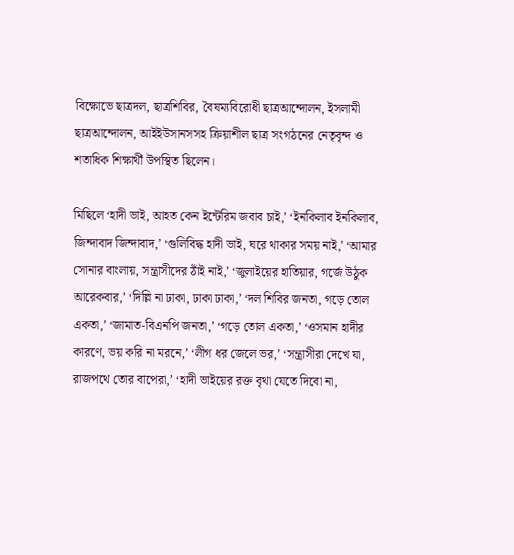বিক্ষোভে ছাত্রদল, ছাত্রশিবির, বৈষম্যবিরোধী ছাত্রআন্দোলন, ইসলামী ছাত্রআন্দোলন, আইইউসানসসহ ক্রিয়াশীল ছাত্র সংগঠনের নেতৃবৃন্দ ও শতাধিক শিক্ষার্থী উপস্থিত ছিলেন।

মিছিলে ‘হাদী ভাই, আহত কেন ইন্টেরিম জবাব চাই,’ ‘ইনকিলাব ইনকিলাব, জিন্দাবাদ জিন্দাবাদ,’ ‘গুলিবিদ্ধ হাদী ভাই, ঘরে থাকার সময় নাই,’ ‘আমার সোনার বাংলায়, সন্ত্রাসীদের ঠাঁই নাই,’ ‘জুলাইয়ের হাতিয়ার, গর্জে উঠুক আরেকবার,’ ‘দিল্লি না ঢাকা, ঢাকা ঢাকা,’ ‘দল শিবির জনতা, গড়ে তোল একতা,’ ‘জামাত-বিএনপি জনতা,’ ‘গড়ে তোল একতা,’ ‘ওসমান হাদীর কারণে, ভয় করি না মরনে,’ ‘লীগ ধর জেলে ভর,’ ‘সন্ত্রাসীরা দেখে যা, রাজপথে তোর বাপেরা,’ ‘হাদী ভাইয়ের রক্ত বৃথা যেতে দিবো না,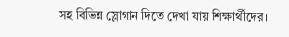সহ বিভিন্ন স্লোগান দিতে দেখা যায় শিক্ষার্থীদের।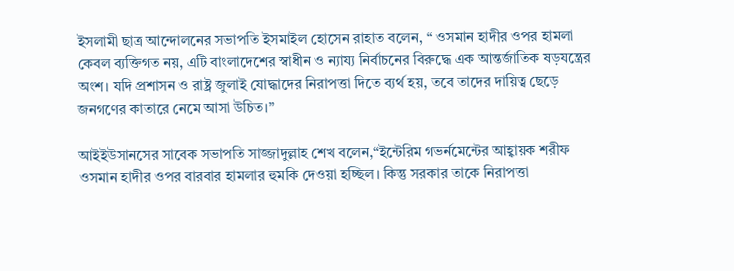ইসলামী ছাত্র আন্দোলনের সভাপতি ইসমাইল হোসেন রাহাত বলেন, “ ওসমান হাদীর ওপর হামলা কেবল ব্যক্তিগত নয়, এটি বাংলাদেশের স্বাধীন ও ন্যায্য নির্বাচনের বিরুদ্ধে এক আন্তর্জাতিক ষড়যন্ত্রের অংশ। যদি প্রশাসন ও রাষ্ট্র জুলাই যোদ্ধাদের নিরাপত্তা দিতে ব্যর্থ হয়, তবে তাদের দায়িত্ব ছেড়ে জনগণের কাতারে নেমে আসা উচিত।”

আইইউসানসের সাবেক সভাপতি সাজ্জাদুল্লাহ শেখ বলেন,“ইন্টেরিম গভর্নমেন্টের আহ্বায়ক শরীফ ওসমান হাদীর ওপর বারবার হামলার হুমকি দেওয়া হচ্ছিল। কিন্তু সরকার তাকে নিরাপত্তা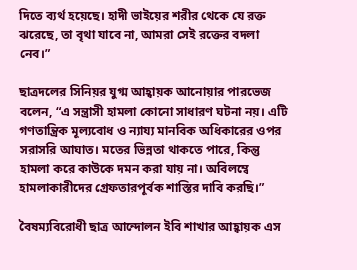দিতে ব্যর্থ হয়েছে। হাদী ভাইয়ের শরীর থেকে যে রক্ত ঝরেছে, তা বৃথা যাবে না, আমরা সেই রক্তের বদলা নেব।”

ছাত্রদলের সিনিয়র যুগ্ম আহ্বায়ক আনোয়ার পারভেজ বলেন, “এ সন্ত্রাসী হামলা কোনো সাধারণ ঘটনা নয়। এটি গণতান্ত্রিক মূল্যবোধ ও ন্যায্য মানবিক অধিকারের ওপর সরাসরি আঘাত। মতের ভিন্নতা থাকতে পারে, কিন্তু হামলা করে কাউকে দমন করা যায় না। অবিলম্বে হামলাকারীদের গ্রেফতারপূর্বক শাস্তির দাবি করছি।”

বৈষম্যবিরোধী ছাত্র আন্দোলন ইবি শাখার আহ্বায়ক এস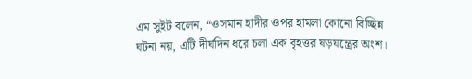এম সুইট বলেন, “ওসমান হাদীর ওপর হামলা কোনো বিচ্ছিন্ন ঘটনা নয়, এটি দীর্ঘদিন ধরে চলা এক বৃহত্তর ষড়যন্ত্রের অংশ।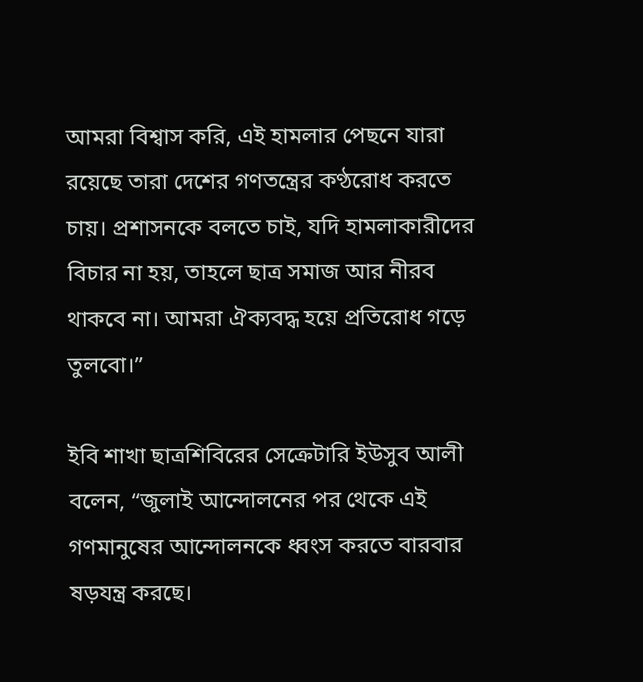আমরা বিশ্বাস করি, এই হামলার পেছনে যারা রয়েছে তারা দেশের গণতন্ত্রের কণ্ঠরোধ করতে চায়। প্রশাসনকে বলতে চাই, যদি হামলাকারীদের বিচার না হয়, তাহলে ছাত্র সমাজ আর নীরব থাকবে না। আমরা ঐক্যবদ্ধ হয়ে প্রতিরোধ গড়ে তুলবো।”

ইবি শাখা ছাত্রশিবিরের সেক্রেটারি ইউসুব আলী বলেন, “জুলাই আন্দোলনের পর থেকে এই গণমানুষের আন্দোলনকে ধ্বংস করতে বারবার ষড়যন্ত্র করছে।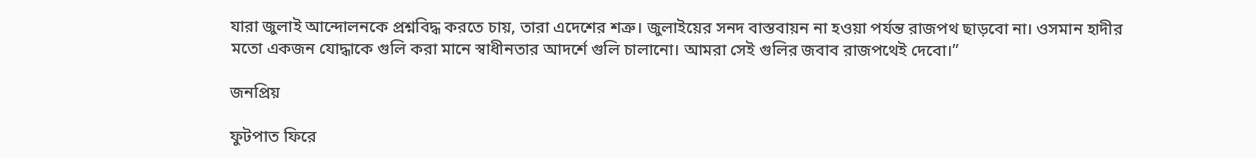যারা জুলাই আন্দোলনকে প্রশ্নবিদ্ধ করতে চায়, তারা এদেশের শত্রু। জুলাইয়ের সনদ বাস্তবায়ন না হওয়া পর্যন্ত রাজপথ ছাড়বো না। ওসমান হাদীর মতো একজন যোদ্ধাকে গুলি করা মানে স্বাধীনতার আদর্শে গুলি চালানো। আমরা সেই গুলির জবাব রাজপথেই দেবো।”

জনপ্রিয়

ফুটপাত ফিরে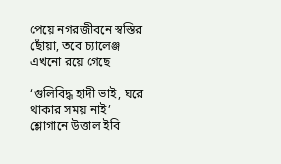পেয়ে নগরজীবনে স্বস্তির ছোঁয়া, তবে চ্যালেঞ্জ এখনো রয়ে গেছে

‘গুলিবিদ্ধ হাদী ভাই, ঘরে থাকার সময় নাই’ শ্লোগানে উত্তাল ইবি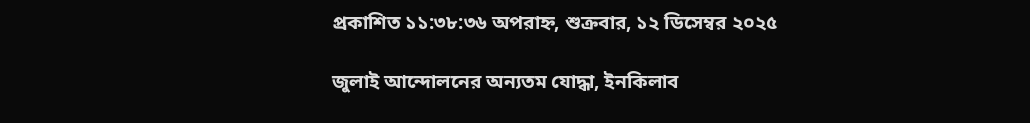প্রকাশিত ১১:৩৮:৩৬ অপরাহ্ন, শুক্রবার, ১২ ডিসেম্বর ২০২৫

জুলাই আন্দোলনের অন্যতম যোদ্ধা, ইনকিলাব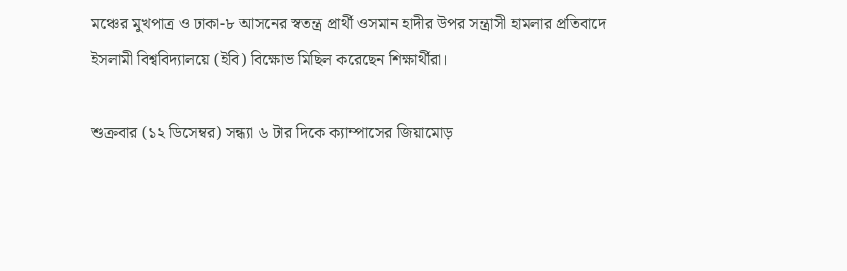মঞ্চের মুখপাত্র ও ঢাকা-৮ আসনের স্বতন্ত্র প্রার্থী ওসমান হাদীর উপর সন্ত্রাসী হামলার প্রতিবাদে ইসলামী বিশ্ববিদ্যালয়ে (ইবি) বিক্ষোভ মিছিল করেছেন শিক্ষার্থীরা।

শুক্রবার (১২ ডিসেম্বর) সন্ধ্যা ৬ টার দিকে ক্যাম্পাসের জিয়ামোড়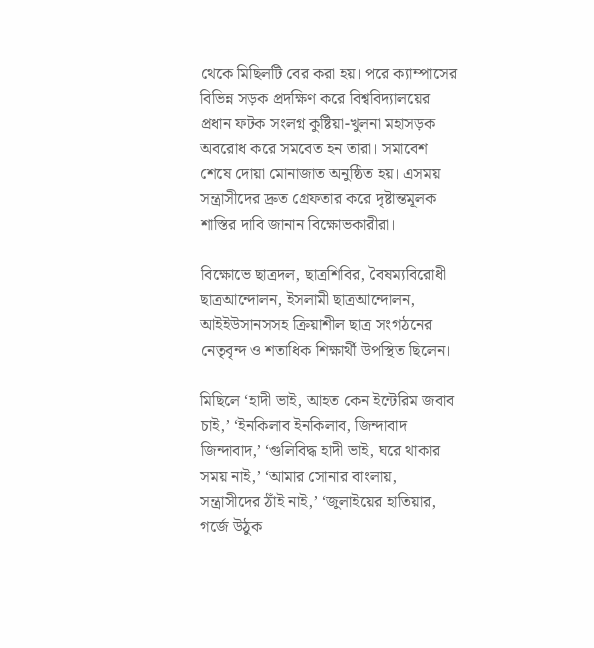থেকে মিছিলটি বের করা হয়। পরে ক্যাম্পাসের বিভিন্ন সড়ক প্রদক্ষিণ করে বিশ্ববিদ্যালয়ের প্রধান ফটক সংলগ্ন কুষ্টিয়া-খুলনা মহাসড়ক অবরোধ করে সমবেত হন তারা। সমাবেশ শেষে দোয়া মোনাজাত অনুষ্ঠিত হয়। এসময় সন্ত্রাসীদের দ্রুত গ্রেফতার করে দৃষ্টান্তমূলক শাস্তির দাবি জানান বিক্ষোভকারীরা।

বিক্ষোভে ছাত্রদল, ছাত্রশিবির, বৈষম্যবিরোধী ছাত্রআন্দোলন, ইসলামী ছাত্রআন্দোলন, আইইউসানসসহ ক্রিয়াশীল ছাত্র সংগঠনের নেতৃবৃন্দ ও শতাধিক শিক্ষার্থী উপস্থিত ছিলেন।

মিছিলে ‘হাদী ভাই, আহত কেন ইন্টেরিম জবাব চাই,’ ‘ইনকিলাব ইনকিলাব, জিন্দাবাদ জিন্দাবাদ,’ ‘গুলিবিদ্ধ হাদী ভাই, ঘরে থাকার সময় নাই,’ ‘আমার সোনার বাংলায়, সন্ত্রাসীদের ঠাঁই নাই,’ ‘জুলাইয়ের হাতিয়ার, গর্জে উঠুক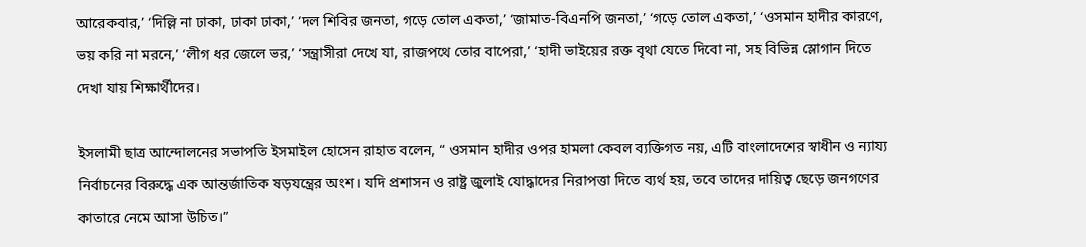আরেকবার,’ ‘দিল্লি না ঢাকা, ঢাকা ঢাকা,’ ‘দল শিবির জনতা, গড়ে তোল একতা,’ ‘জামাত-বিএনপি জনতা,’ ‘গড়ে তোল একতা,’ ‘ওসমান হাদীর কারণে, ভয় করি না মরনে,’ ‘লীগ ধর জেলে ভর,’ ‘সন্ত্রাসীরা দেখে যা, রাজপথে তোর বাপেরা,’ ‘হাদী ভাইয়ের রক্ত বৃথা যেতে দিবো না, সহ বিভিন্ন স্লোগান দিতে দেখা যায় শিক্ষার্থীদের।

ইসলামী ছাত্র আন্দোলনের সভাপতি ইসমাইল হোসেন রাহাত বলেন, “ ওসমান হাদীর ওপর হামলা কেবল ব্যক্তিগত নয়, এটি বাংলাদেশের স্বাধীন ও ন্যায্য নির্বাচনের বিরুদ্ধে এক আন্তর্জাতিক ষড়যন্ত্রের অংশ। যদি প্রশাসন ও রাষ্ট্র জুলাই যোদ্ধাদের নিরাপত্তা দিতে ব্যর্থ হয়, তবে তাদের দায়িত্ব ছেড়ে জনগণের কাতারে নেমে আসা উচিত।”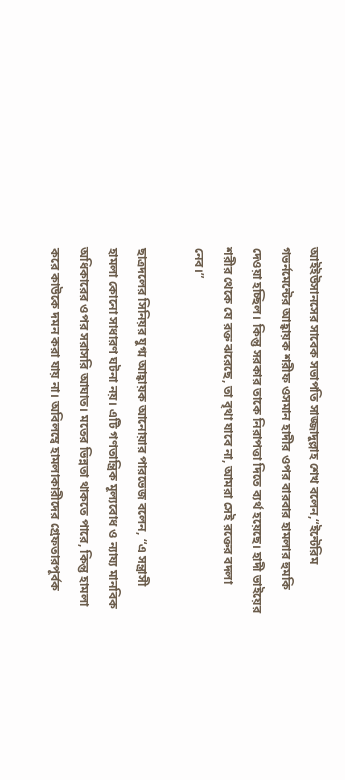আইইউসানসের সাবেক সভাপতি সাজ্জাদুল্লাহ শেখ বলেন,“ইন্টেরিম গভর্নমেন্টের আহ্বায়ক শরীফ ওসমান হাদীর ওপর বারবার হামলার হুমকি দেওয়া হচ্ছিল। কিন্তু সরকার তাকে নিরাপত্তা দিতে ব্যর্থ হয়েছে। হাদী ভাইয়ের শরীর থেকে যে রক্ত ঝরেছে, তা বৃথা যাবে না, আমরা সেই রক্তের বদলা নেব।”

ছাত্রদলের সিনিয়র যুগ্ম আহ্বায়ক আনোয়ার পারভেজ বলেন, “এ সন্ত্রাসী হামলা কোনো সাধারণ ঘটনা নয়। এটি গণতান্ত্রিক মূল্যবোধ ও ন্যায্য মানবিক অধিকারের ওপর সরাসরি আঘাত। মতের ভিন্নতা থাকতে পারে, কিন্তু হামলা করে কাউকে দমন করা যায় না। অবিলম্বে হামলাকারীদের গ্রেফতারপূর্বক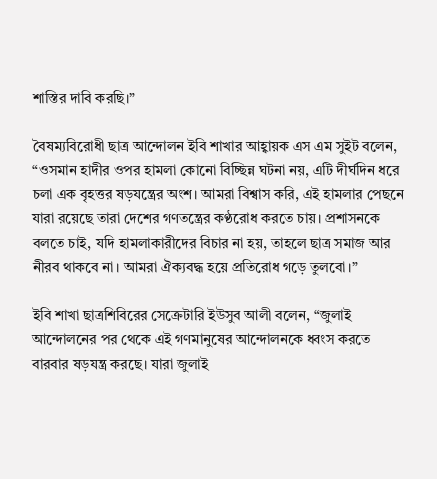শাস্তির দাবি করছি।”

বৈষম্যবিরোধী ছাত্র আন্দোলন ইবি শাখার আহ্বায়ক এস এম সুইট বলেন, “ওসমান হাদীর ওপর হামলা কোনো বিচ্ছিন্ন ঘটনা নয়, এটি দীর্ঘদিন ধরে চলা এক বৃহত্তর ষড়যন্ত্রের অংশ। আমরা বিশ্বাস করি, এই হামলার পেছনে যারা রয়েছে তারা দেশের গণতন্ত্রের কণ্ঠরোধ করতে চায়। প্রশাসনকে বলতে চাই, যদি হামলাকারীদের বিচার না হয়, তাহলে ছাত্র সমাজ আর নীরব থাকবে না। আমরা ঐক্যবদ্ধ হয়ে প্রতিরোধ গড়ে তুলবো।”

ইবি শাখা ছাত্রশিবিরের সেক্রেটারি ইউসুব আলী বলেন, “জুলাই আন্দোলনের পর থেকে এই গণমানুষের আন্দোলনকে ধ্বংস করতে বারবার ষড়যন্ত্র করছে। যারা জুলাই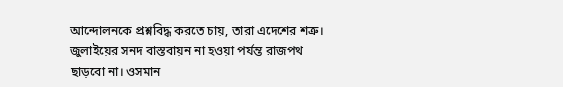আন্দোলনকে প্রশ্নবিদ্ধ করতে চায়, তারা এদেশের শত্রু। জুলাইয়ের সনদ বাস্তবায়ন না হওয়া পর্যন্ত রাজপথ ছাড়বো না। ওসমান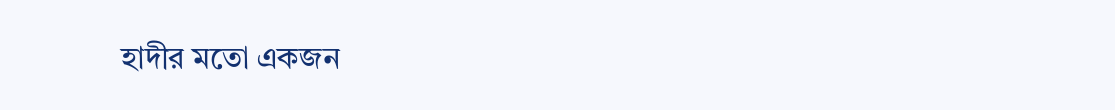হাদীর মতো একজন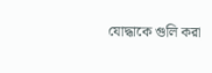যোদ্ধাকে গুলি করা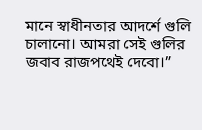মানে স্বাধীনতার আদর্শে গুলি চালানো। আমরা সেই গুলির জবাব রাজপথেই দেবো।”